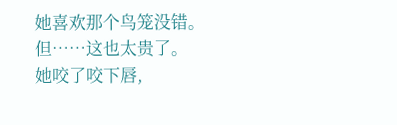她喜欢那个鸟笼没错。
但……这也太贵了。
她咬了咬下唇,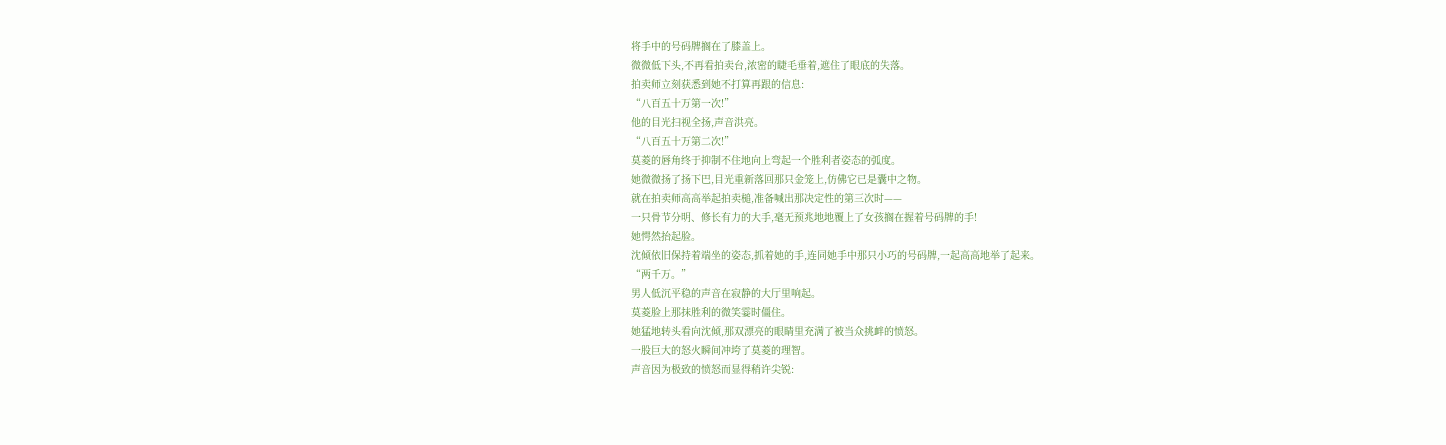将手中的号码牌搁在了膝盖上。
微微低下头,不再看拍卖台,浓密的睫毛垂着,遮住了眼底的失落。
拍卖师立刻获悉到她不打算再跟的信息:
“八百五十万第一次!”
他的目光扫视全扬,声音洪亮。
“八百五十万第二次!”
莫菱的唇角终于抑制不住地向上弯起一个胜利者姿态的弧度。
她微微扬了扬下巴,目光重新落回那只金笼上,仿佛它已是囊中之物。
就在拍卖师高高举起拍卖槌,准备喊出那决定性的第三次时——
一只骨节分明、修长有力的大手,毫无预兆地地覆上了女孩搁在握着号码牌的手!
她愕然抬起脸。
沈倾依旧保持着端坐的姿态,抓着她的手,连同她手中那只小巧的号码牌,一起高高地举了起来。
“两千万。”
男人低沉平稳的声音在寂静的大厅里响起。
莫菱脸上那抹胜利的微笑霎时僵住。
她猛地转头看向沈倾,那双漂亮的眼睛里充满了被当众挑衅的愤怒。
一股巨大的怒火瞬间冲垮了莫菱的理智。
声音因为极致的愤怒而显得稍许尖锐: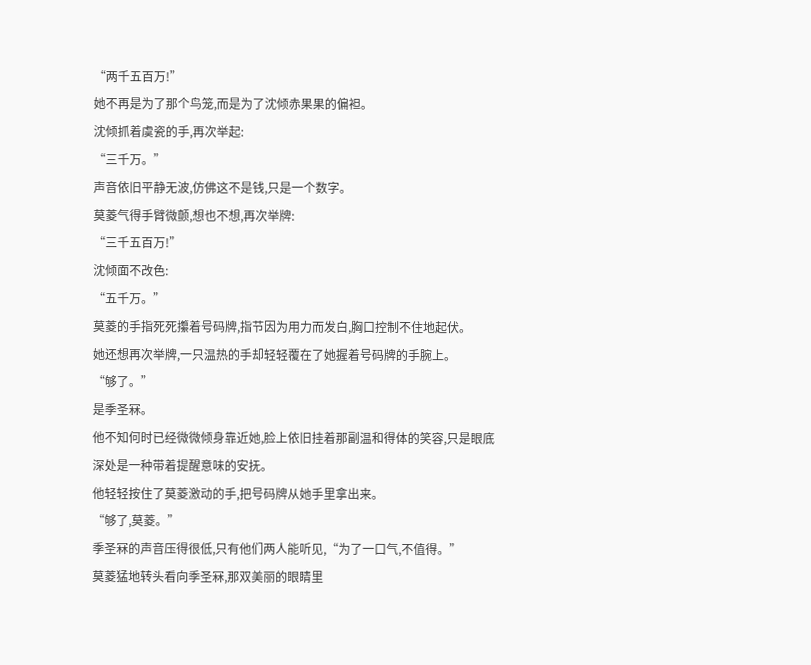“两千五百万!”
她不再是为了那个鸟笼,而是为了沈倾赤果果的偏袒。
沈倾抓着虞瓷的手,再次举起:
“三千万。”
声音依旧平静无波,仿佛这不是钱,只是一个数字。
莫菱气得手臂微颤,想也不想,再次举牌:
“三千五百万!”
沈倾面不改色:
“五千万。”
莫菱的手指死死攥着号码牌,指节因为用力而发白,胸口控制不住地起伏。
她还想再次举牌,一只温热的手却轻轻覆在了她握着号码牌的手腕上。
“够了。”
是季圣冧。
他不知何时已经微微倾身靠近她,脸上依旧挂着那副温和得体的笑容,只是眼底深处是一种带着提醒意味的安抚。
他轻轻按住了莫菱激动的手,把号码牌从她手里拿出来。
“够了,莫菱。”
季圣冧的声音压得很低,只有他们两人能听见,“为了一口气,不值得。”
莫菱猛地转头看向季圣冧,那双美丽的眼睛里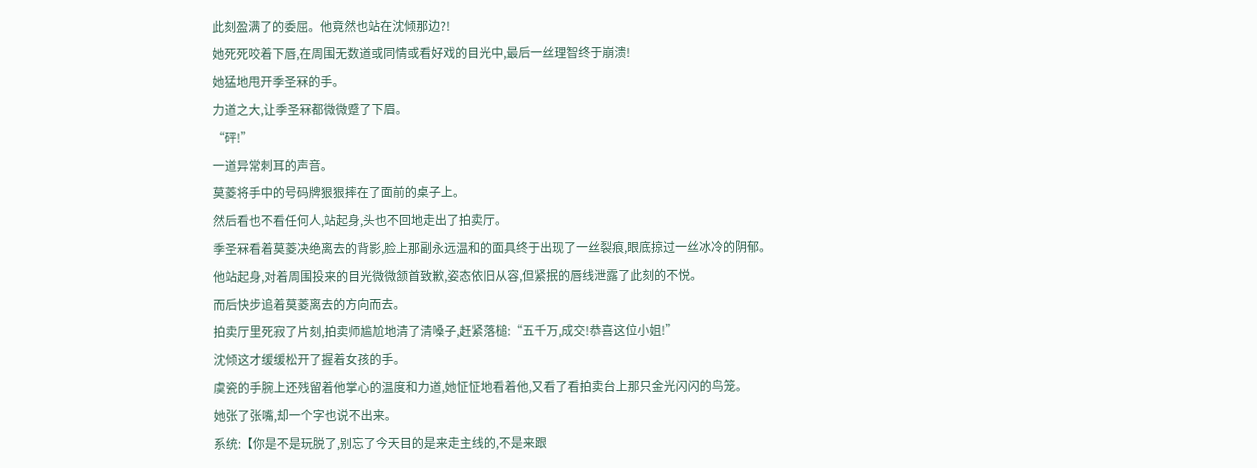此刻盈满了的委屈。他竟然也站在沈倾那边?!
她死死咬着下唇,在周围无数道或同情或看好戏的目光中,最后一丝理智终于崩溃!
她猛地甩开季圣冧的手。
力道之大,让季圣冧都微微蹙了下眉。
“砰!”
一道异常刺耳的声音。
莫菱将手中的号码牌狠狠摔在了面前的桌子上。
然后看也不看任何人,站起身,头也不回地走出了拍卖厅。
季圣冧看着莫菱决绝离去的背影,脸上那副永远温和的面具终于出现了一丝裂痕,眼底掠过一丝冰冷的阴郁。
他站起身,对着周围投来的目光微微颔首致歉,姿态依旧从容,但紧抿的唇线泄露了此刻的不悦。
而后快步追着莫菱离去的方向而去。
拍卖厅里死寂了片刻,拍卖师尴尬地清了清嗓子,赶紧落槌:“五千万,成交!恭喜这位小姐!”
沈倾这才缓缓松开了握着女孩的手。
虞瓷的手腕上还残留着他掌心的温度和力道,她怔怔地看着他,又看了看拍卖台上那只金光闪闪的鸟笼。
她张了张嘴,却一个字也说不出来。
系统:【你是不是玩脱了,别忘了今天目的是来走主线的,不是来跟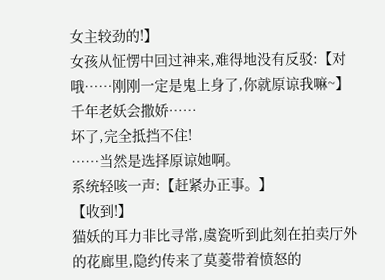女主较劲的!】
女孩从怔愣中回过神来,难得地没有反驳:【对哦……刚刚一定是鬼上身了,你就原谅我嘛~】
千年老妖会撒娇……
坏了,完全抵挡不住!
……当然是选择原谅她啊。
系统轻咳一声:【赶紧办正事。】
【收到!】
猫妖的耳力非比寻常,虞瓷听到此刻在拍卖厅外的花廊里,隐约传来了莫菱带着愤怒的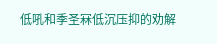低吼和季圣冧低沉压抑的劝解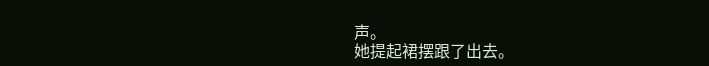声。
她提起裙摆跟了出去。